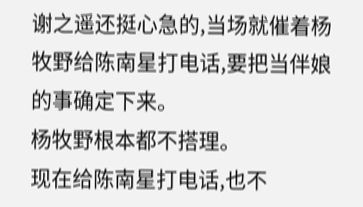谢之遥还挺心急的,当场就催着杨牧野给陈南星打电话,要把当伴娘的事确定下来。
杨牧野根本都不搭理。
现在给陈南星打电话,也不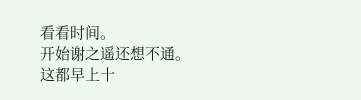看看时间。
开始谢之遥还想不通。
这都早上十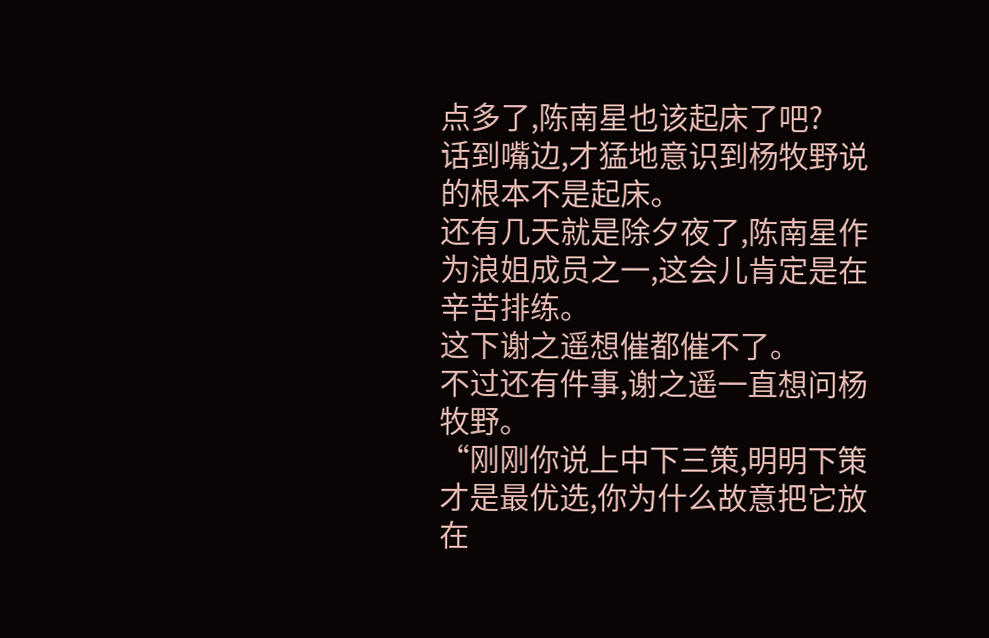点多了,陈南星也该起床了吧?
话到嘴边,才猛地意识到杨牧野说的根本不是起床。
还有几天就是除夕夜了,陈南星作为浪姐成员之一,这会儿肯定是在辛苦排练。
这下谢之遥想催都催不了。
不过还有件事,谢之遥一直想问杨牧野。
“刚刚你说上中下三策,明明下策才是最优选,你为什么故意把它放在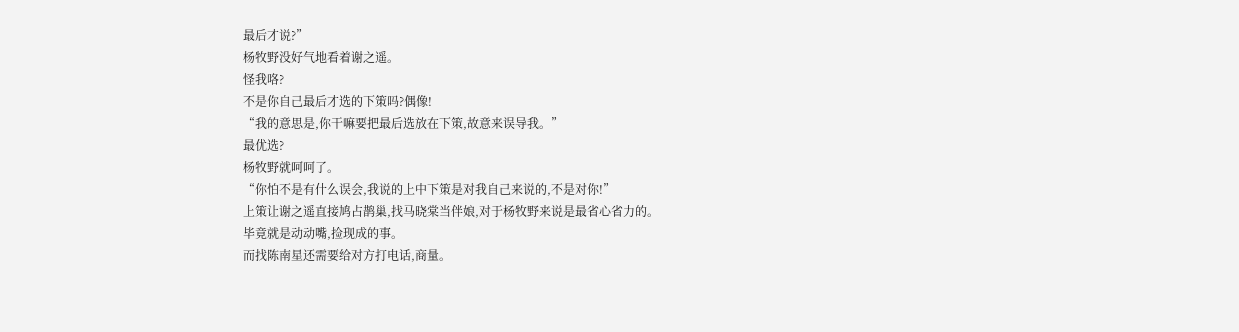最后才说?”
杨牧野没好气地看着谢之遥。
怪我咯?
不是你自己最后才选的下策吗?偶像!
“我的意思是,你干嘛要把最后选放在下策,故意来误导我。”
最优选?
杨牧野就呵呵了。
“你怕不是有什么误会,我说的上中下策是对我自己来说的,不是对你!”
上策让谢之遥直接鸠占鹊巢,找马晓棠当伴娘,对于杨牧野来说是最省心省力的。
毕竟就是动动嘴,捡现成的事。
而找陈南星还需要给对方打电话,商量。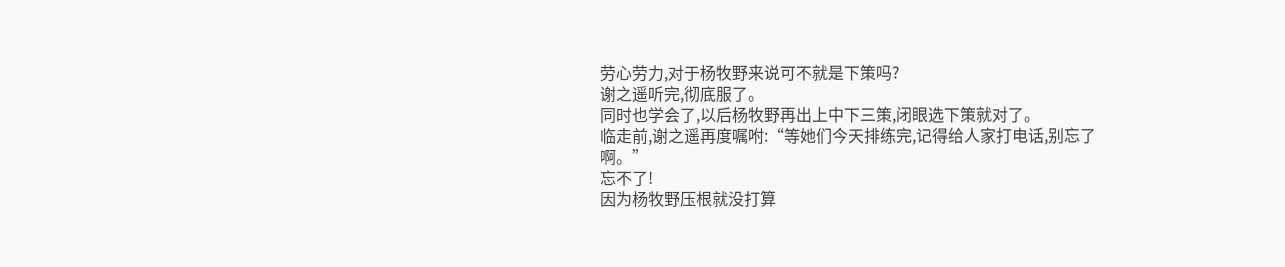劳心劳力,对于杨牧野来说可不就是下策吗?
谢之遥听完,彻底服了。
同时也学会了,以后杨牧野再出上中下三策,闭眼选下策就对了。
临走前,谢之遥再度嘱咐:“等她们今天排练完,记得给人家打电话,别忘了啊。”
忘不了!
因为杨牧野压根就没打算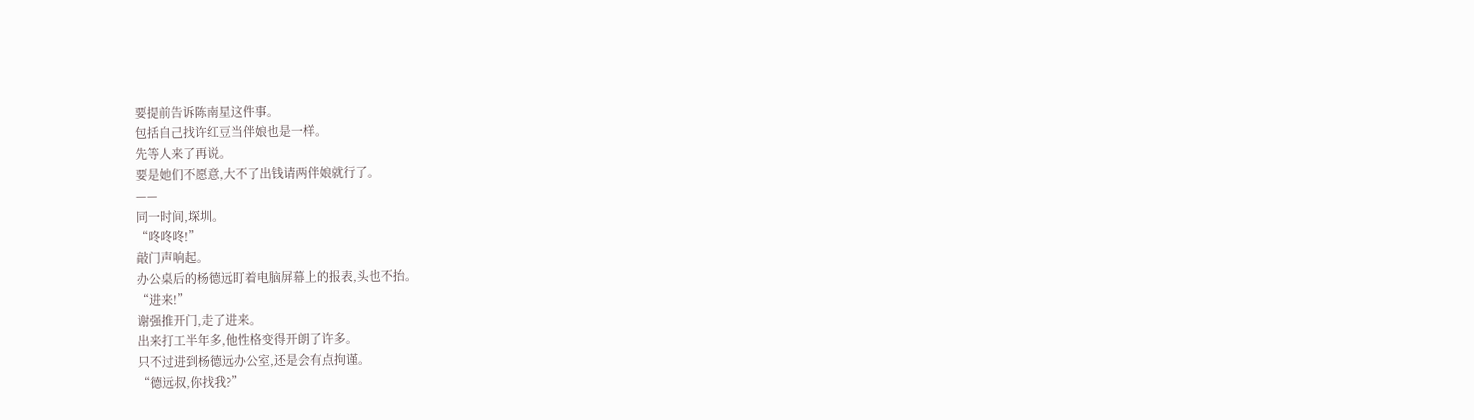要提前告诉陈南星这件事。
包括自己找许红豆当伴娘也是一样。
先等人来了再说。
要是她们不愿意,大不了出钱请两伴娘就行了。
——
同一时间,堔圳。
“咚咚咚!”
敲门声响起。
办公桌后的杨德远盯着电脑屏幕上的报表,头也不抬。
“进来!”
谢强推开门,走了进来。
出来打工半年多,他性格变得开朗了许多。
只不过进到杨德远办公室,还是会有点拘谨。
“德远叔,你找我?”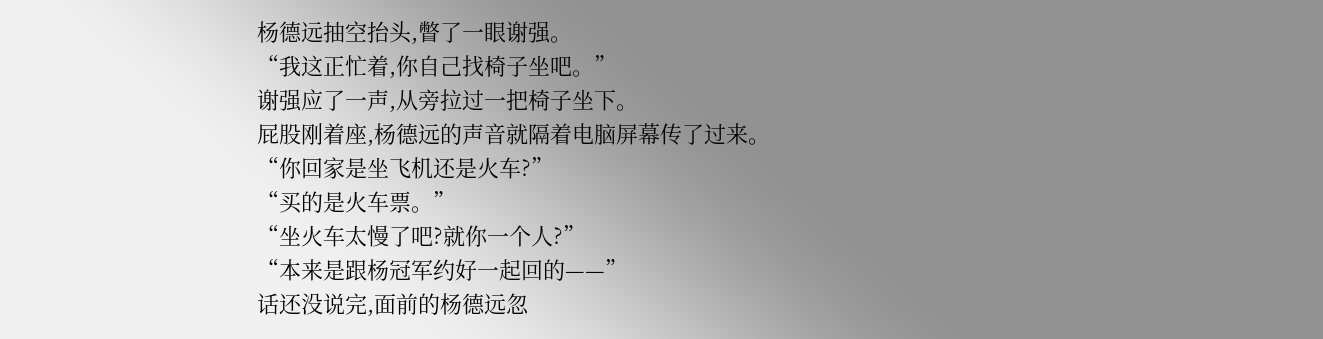杨德远抽空抬头,瞥了一眼谢强。
“我这正忙着,你自己找椅子坐吧。”
谢强应了一声,从旁拉过一把椅子坐下。
屁股刚着座,杨德远的声音就隔着电脑屏幕传了过来。
“你回家是坐飞机还是火车?”
“买的是火车票。”
“坐火车太慢了吧?就你一个人?”
“本来是跟杨冠军约好一起回的——”
话还没说完,面前的杨德远忽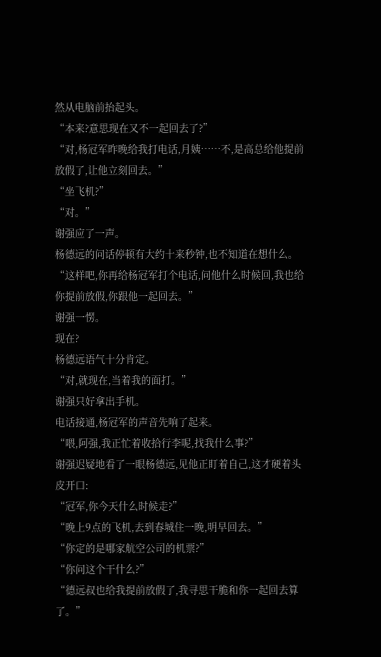然从电脑前抬起头。
“本来?意思现在又不一起回去了?”
“对,杨冠军昨晚给我打电话,月姨……不,是高总给他提前放假了,让他立刻回去。”
“坐飞机?”
“对。”
谢强应了一声。
杨德远的问话停顿有大约十来秒钟,也不知道在想什么。
“这样吧,你再给杨冠军打个电话,问他什么时候回,我也给你提前放假,你跟他一起回去。”
谢强一愣。
现在?
杨德远语气十分肯定。
“对,就现在,当着我的面打。”
谢强只好拿出手机。
电话接通,杨冠军的声音先响了起来。
“喂,阿强,我正忙着收拾行李呢,找我什么事?”
谢强迟疑地看了一眼杨德远,见他正盯着自己,这才硬着头皮开口:
“冠军,你今天什么时候走?”
“晚上9点的飞机,去到春城住一晚,明早回去。”
“你定的是哪家航空公司的机票?”
“你问这个干什么?”
“德远叔也给我提前放假了,我寻思干脆和你一起回去算了。”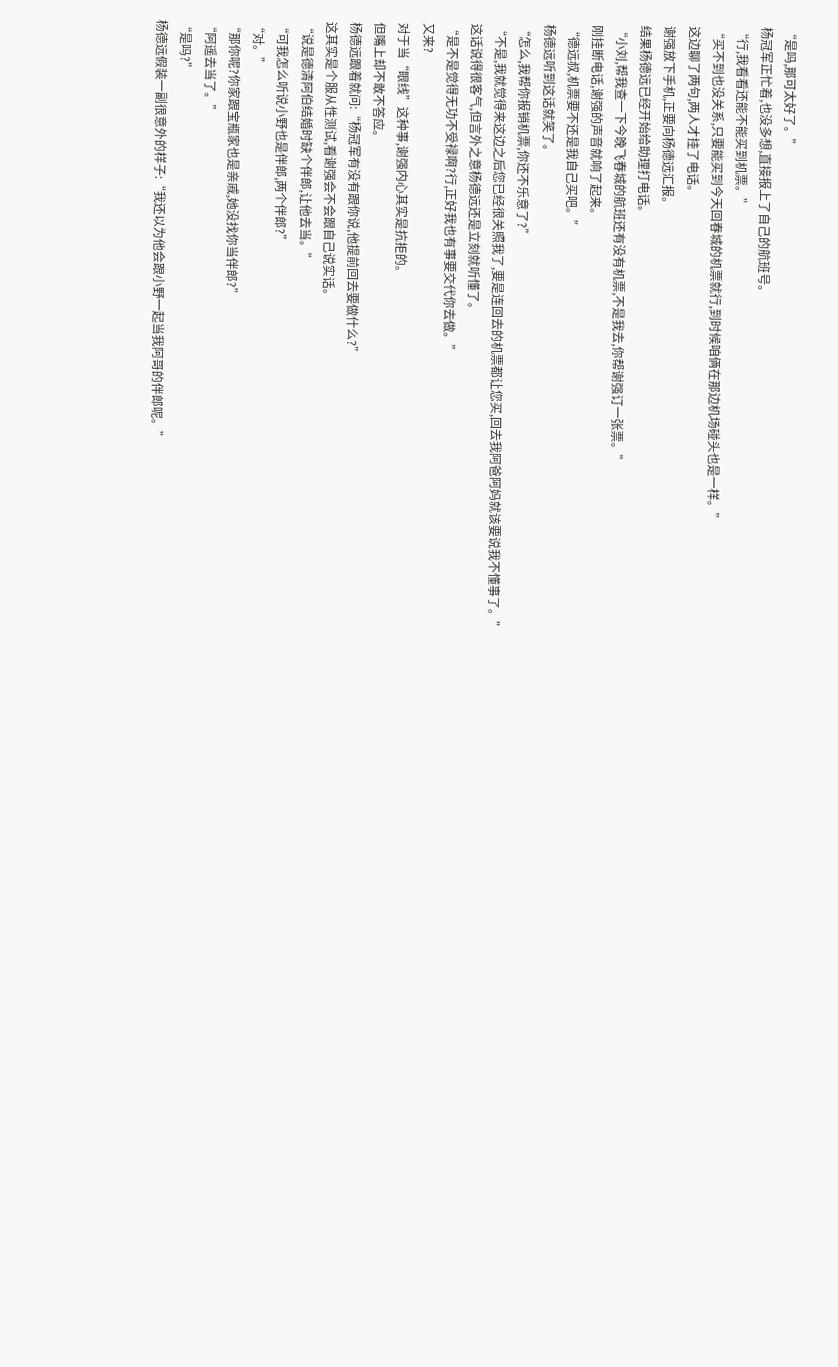“是吗,那可太好了。”
杨冠军正忙着,也没多想,直接报上了自己的航班号。
“行,我看看还能不能买到机票。”
“买不到也没关系,只要能买到今天回春城的机票就行,到时候咱俩在那边机场碰头也是一样。”
这边聊了两句,两人才挂了电话。
谢强放下手机,正要向杨德远汇报。
结果杨德远已经开始给助理打电话。
“小刘,帮我查一下今晚飞春城的航班还有没有机票,不是我去,你帮谢强订一张票。”
刚挂断电话,谢强的声音就响了起来。
“德远叔,机票要不还是我自己买吧。”
杨德远听到这话就笑了。
“怎么,我帮你报销机票,你还不乐意了?”
“不是,我就觉得来这边之后您已经很关照我了,要是连回去的机票都让您买,回去我阿爸阿妈就该要说我不懂事了。”
这话说得很客气,但言外之意杨德远还是立刻就听懂了。
“是不是觉得无功不受禄啊?行,正好我也有事要交代你去做。”
又来?
对于当“眼线”这种事,谢强内心其实是抗拒的。
但嘴上却不敢不答应。
杨德远跟着就问:“杨冠军有没有跟你说,他提前回去要做什么?”
这其实是个服从性测试,看谢强会不会跟自己说实话。
“说是德清阿伯结婚时缺个伴郎,让他去当。”
“可我怎么听说小野也是伴郎,两个伴郎?”
“对。”
“那你呢?你家跟宝瓶家也是亲戚,她没找你当伴郎?”
“阿遥去当了。”
“是吗?”
杨德远假装一副很意外的样子:“我还以为他会跟小野一起当我阿哥的伴郎呢。”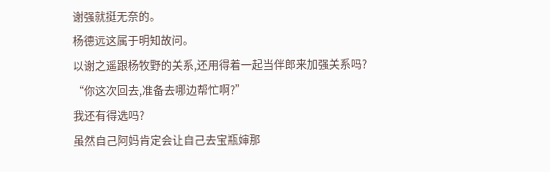谢强就挺无奈的。
杨德远这属于明知故问。
以谢之遥跟杨牧野的关系,还用得着一起当伴郎来加强关系吗?
“你这次回去,准备去哪边帮忙啊?”
我还有得选吗?
虽然自己阿妈肯定会让自己去宝瓶婶那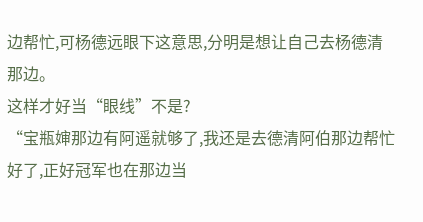边帮忙,可杨德远眼下这意思,分明是想让自己去杨德清那边。
这样才好当“眼线”不是?
“宝瓶婶那边有阿遥就够了,我还是去德清阿伯那边帮忙好了,正好冠军也在那边当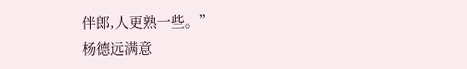伴郎,人更熟一些。”
杨德远满意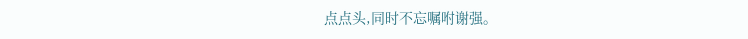点点头,同时不忘嘱咐谢强。